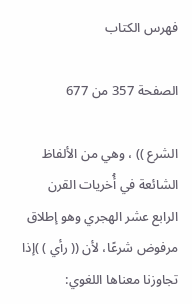فهرس الكتاب

الصفحة 357 من 677

الشرع )) ، وهي من الألفاظ الشائعة في أُخريات القرن الرابع عشر الهجري وهو إطلاق مرفوض شرعًا، لأن (( رأي ) )إذا تجاوزنا معناها اللغوي: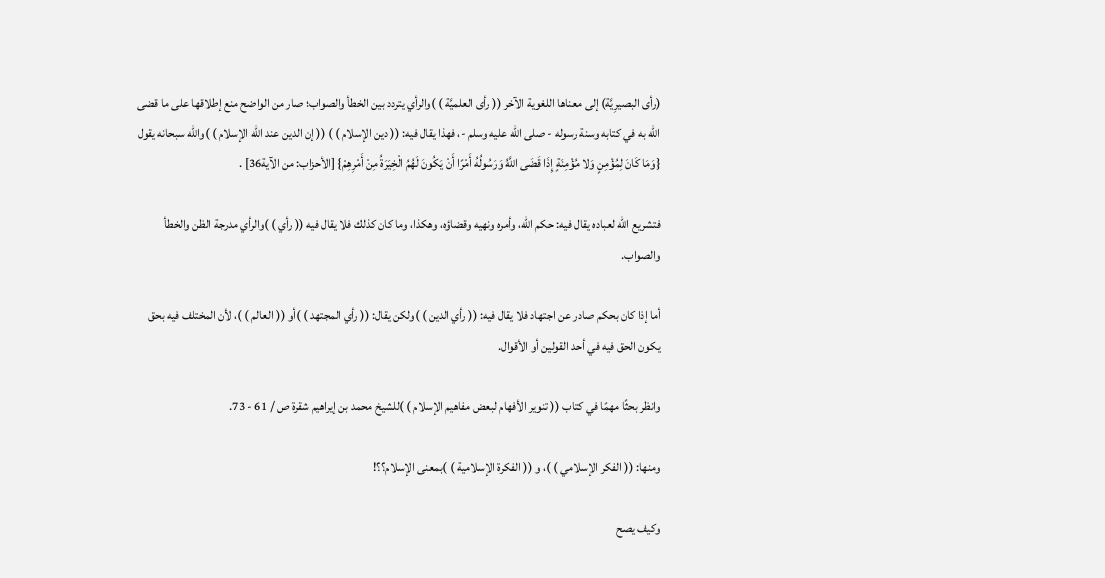(رأى البصيرِيَّة) إلى معناها اللغوية الآخر (( رأى العلميَّة ) )والرأي يتردد بين الخطأ والصواب؛ صار من الواضح منع إطلاقها على ما قضى الله به في كتابه وسنة رسوله - صلى الله عليه وسلم -، فهذا يقال فيه: (( دين الإسلام ) ) (( إن الدين عند الله الإسلام ) )والله سبحانه يقول {وَمَا كَانَ لِمُؤْمِنٍ وَلا مُؤْمِنَةٍ إِذَا قَضَى اللَّهُ وَرَسُولُهُ أَمْرًا أَنْ يَكُونَ لَهُمُ الْخِيَرَةُ مِنْ أَمْرِهِمْ} [الأحزاب: من الآية36] .

فتشريع الله لعباده يقال فيه: حكم الله، وأمره ونهيه وقضاؤه، وهكذا، وما كان كذلك فلا يقال فيه (( رأي ) )والرأي مدرجة الظن والخطأ والصواب.

أما إذا كان بحكم صادر عن اجتهاد فلا يقال فيه: (( رأي الدين ) )ولكن يقال: (( رأي المجتهد ) )أو (( العالم ) )، لأن المختلف فيه بحق يكون الحق فيه في أحد القولين أو الأقوال.

وانظر بحثًا مهمًا في كتاب (( تنوير الأفهام لبعض مفاهيم الإسلام ) )للشيخ محمد بن إيراهيم شقرة ص / 61 - 73.

ومنها: (( الفكر الإسلامي ) )، و (( الفكرة الإسلامية ) )بمعنى الإسلام؟؟!

وكيف يصح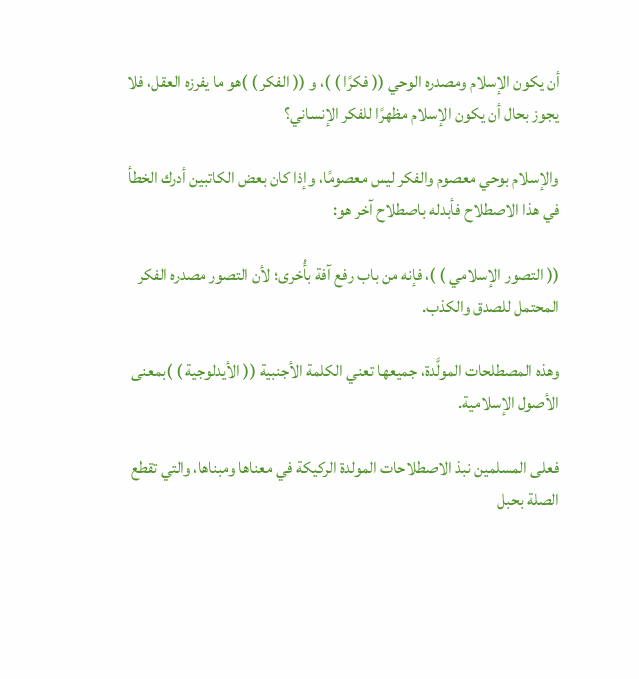أن يكون الإسلام ومصدره الوحي (( فكرًا ) )، و (( الفكر ) )هو ما يفرزه العقل، فلا يجوز بحال أن يكون الإسلام مظهرًا للفكر الإنساني؟

والإسلام بوحي معصوم والفكر ليس معصومًا، وإذا كان بعض الكاتبين أدرك الخطأ في هذا الاصطلاح فأبدله باصطلاح آخر هو:

(( التصور الإسلامي ) )، فإنه من باب رفع آفة بأُخرى؛ لأن التصور مصدره الفكر المحتمل للصدق والكذب.

وهذه المصطلحات المولَّدة، جميعها تعني الكلمة الأجنبية (( الأيدلوجية ) )بمعنى الأصول الإسلامية.

فعلى المسلمين نبذ الاصطلاحات المولدة الركيكة في معناها ومبناها، والتي تقطع الصلة بحبل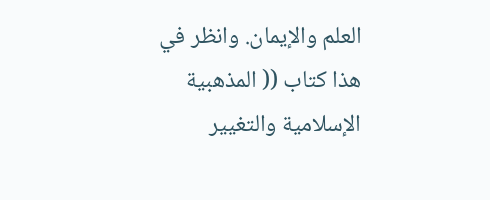العلم والإيمان. وانظر في هذا كتاب (( المذهبية الإسلامية والتغيير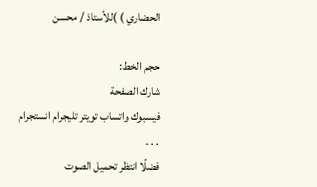الحضاري ) )للأستاذ / محسن

حجم الخط:
شارك الصفحة
فيسبوك واتساب تويتر تليجرام انستجرام
. . .
فضلًا انتظر تحميل الصوت